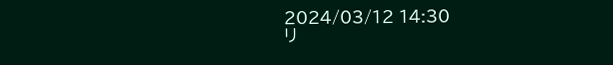2024/03/12 14:30
リ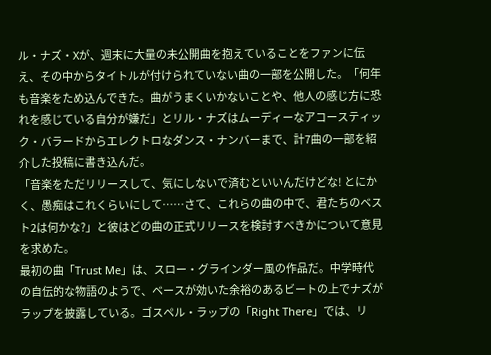ル・ナズ・Xが、週末に大量の未公開曲を抱えていることをファンに伝え、その中からタイトルが付けられていない曲の一部を公開した。「何年も音楽をため込んできた。曲がうまくいかないことや、他人の感じ方に恐れを感じている自分が嫌だ」とリル・ナズはムーディーなアコースティック・バラードからエレクトロなダンス・ナンバーまで、計7曲の一部を紹介した投稿に書き込んだ。
「音楽をただリリースして、気にしないで済むといいんだけどな! とにかく、愚痴はこれくらいにして……さて、これらの曲の中で、君たちのベスト2は何かな?」と彼はどの曲の正式リリースを検討すべきかについて意見を求めた。
最初の曲「Trust Me」は、スロー・グラインダー風の作品だ。中学時代の自伝的な物語のようで、ベースが効いた余裕のあるビートの上でナズがラップを披露している。ゴスペル・ラップの「Right There」では、リ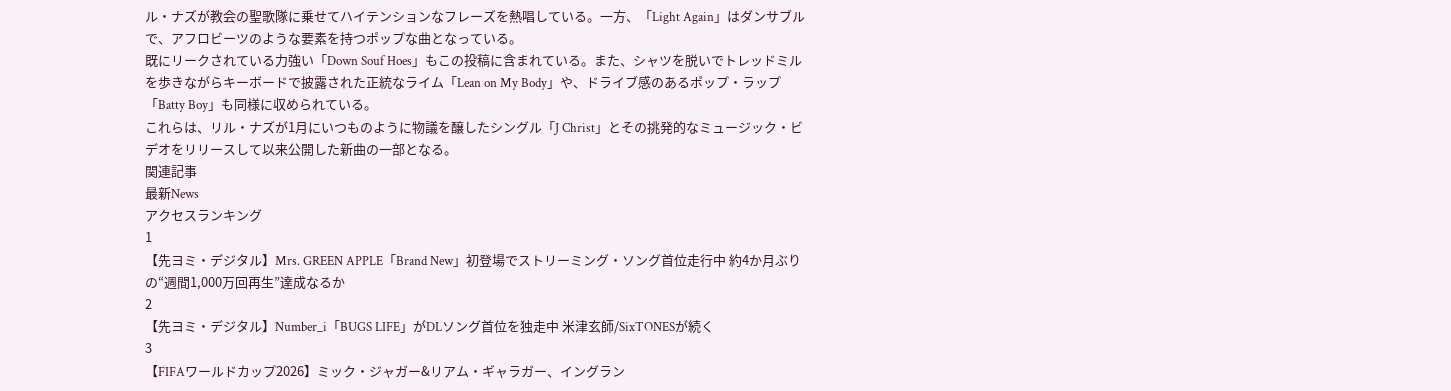ル・ナズが教会の聖歌隊に乗せてハイテンションなフレーズを熱唱している。一方、「Light Again」はダンサブルで、アフロビーツのような要素を持つポップな曲となっている。
既にリークされている力強い「Down Souf Hoes」もこの投稿に含まれている。また、シャツを脱いでトレッドミルを歩きながらキーボードで披露された正統なライム「Lean on My Body」や、ドライブ感のあるポップ・ラップ「Batty Boy」も同様に収められている。
これらは、リル・ナズが1月にいつものように物議を醸したシングル「J Christ」とその挑発的なミュージック・ビデオをリリースして以来公開した新曲の一部となる。
関連記事
最新News
アクセスランキング
1
【先ヨミ・デジタル】Mrs. GREEN APPLE「Brand New」初登場でストリーミング・ソング首位走行中 約4か月ぶりの“週間1,000万回再生”達成なるか
2
【先ヨミ・デジタル】Number_i「BUGS LIFE」がDLソング首位を独走中 米津玄師/SixTONESが続く
3
【FIFAワールドカップ2026】ミック・ジャガー&リアム・ギャラガー、イングラン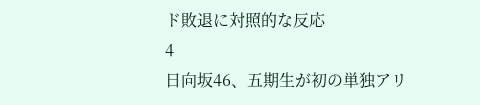ド敗退に対照的な反応
4
日向坂46、五期生が初の単独アリ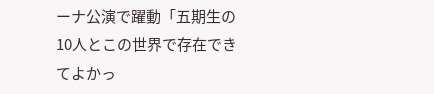ーナ公演で躍動「五期生の10人とこの世界で存在できてよかっ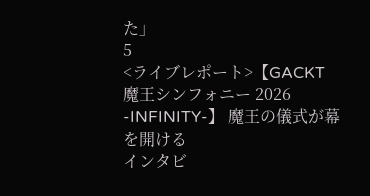た」
5
<ライブレポート>【GACKT 魔王シンフォニー 2026 -INFINITY-】 魔王の儀式が幕を開ける
インタビ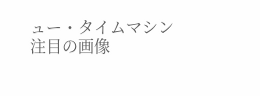ュー・タイムマシン
注目の画像